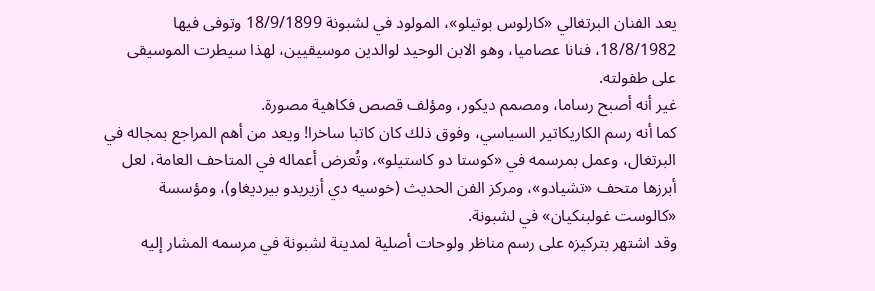يعد الفنان البرتغالي «كارلوس بوتيلو»، المولود في لشبونة 18/9/1899 وتوفى فيها 18/8/1982، فنانا عصاميا، وهو الابن الوحيد لوالدين موسيقيين، لهذا سيطرت الموسيقى على طفولته.
غير أنه أصبح رساما، ومصمم ديكور، ومؤلف قصص فكاهية مصورة.
كما أنه رسم الكاريكاتير السياسي، وفوق ذلك كان كاتبا ساخرا! ويعد من أهم المراجع بمجاله في البرتغال، وعمل بمرسمه في «كوستا دو كاستيلو»، وتُعرض أعماله في المتاحف العامة، لعل أبرزها متحف «تشيادو»، ومركز الفن الحديث (خوسيه دي أزيريدو بيرديغاو)، ومؤسسة «كالوست غولبنكيان» في لشبونة.
وقد اشتهر بتركيزه على رسم مناظر ولوحات أصلية لمدينة لشبونة في مرسمه المشار إليه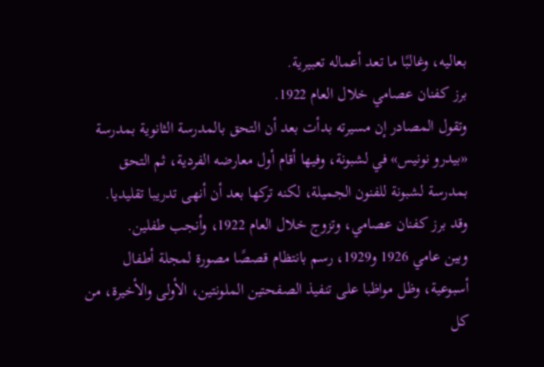بعاليه، وغالبًا ما تعد أعماله تعبيرية.
برز كفنان عصامي خلال العام 1922.
وتقول المصادر إن مسيرته بدأت بعد أن التحق بالمدرسة الثانوية بمدرسة «بيدرو نونيس» في لشبونة، وفيها أقام أول معارضه الفردية، ثم التحق بمدرسة لشبونة للفنون الجميلة، لكنه تركها بعد أن أنهى تدريبا تقليديا.
وقد برز كفنان عصامي، وتزوج خلال العام 1922، وأنجب طفلين.
وبين عامي 1926 و1929، رسم بانتظام قصصًا مصورة لمجلة أطفال أسبوعية، وظل مواظبا على تنفيذ الصفحتين الملونتين، الأولى والأخيرة، من كل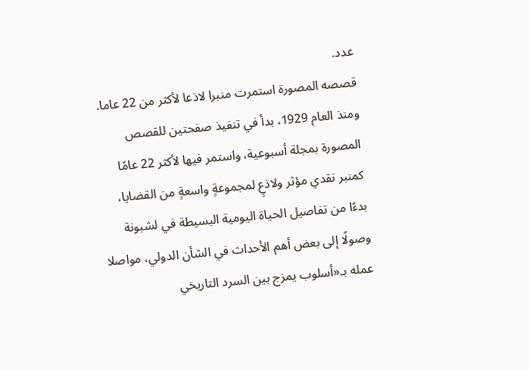عدد.
قصصه المصورة استمرت منبرا لاذعا لأكثر من 22 عاما.
ومنذ العام 1929، بدأ في تنفيذ صفحتين للقصص المصورة بمجلة أسبوعية، واستمر فيها لأكثر 22 عامًا كمنبر نقدي مؤثر ولاذعٍ لمجموعةٍ واسعةٍ من القضايا، بدءًا من تفاصيل الحياة اليومية البسيطة في لشبونة وصولًا إلى بعض أهم الأحداث في الشأن الدولي، مواصلا عمله بـ«أسلوب يمزج بين السرد التاريخي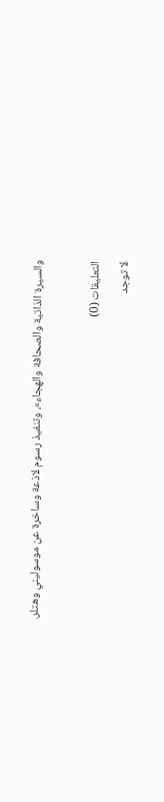والسيرة الذاتية والصحافة والهجاء»، وتنفيذ رسوم لاذعة وساخرة عن موسوليني وهتلر.

التعليقات (0)
لا توجد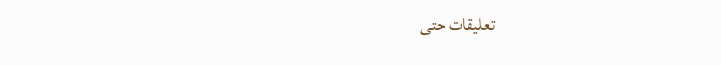تعليقات حتى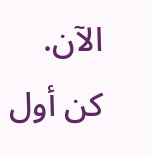الآن. كن أول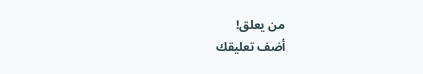من يعلق!
أضف تعليقك